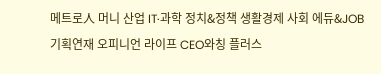메트로人 머니 산업 IT·과학 정치&정책 생활경제 사회 에듀&JOB 기획연재 오피니언 라이프 CEO와칭 플러스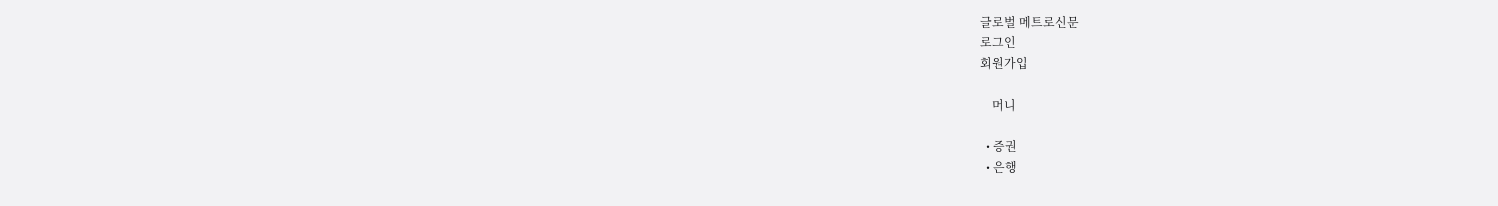글로벌 메트로신문
로그인
회원가입

    머니

  • 증권
  • 은행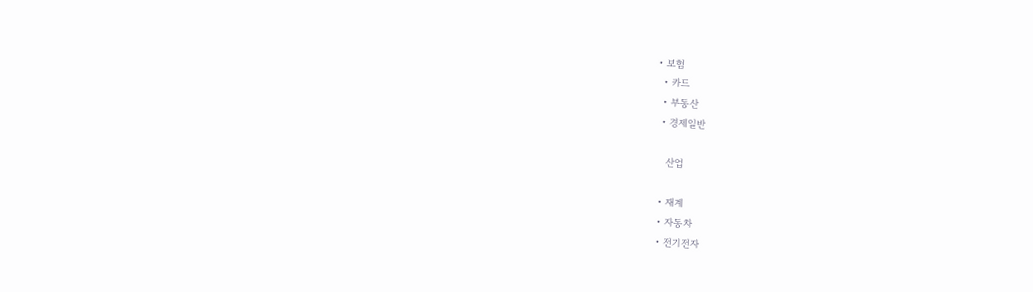• 보험
  • 카드
  • 부동산
  • 경제일반

    산업

  • 재계
  • 자동차
  • 전기전자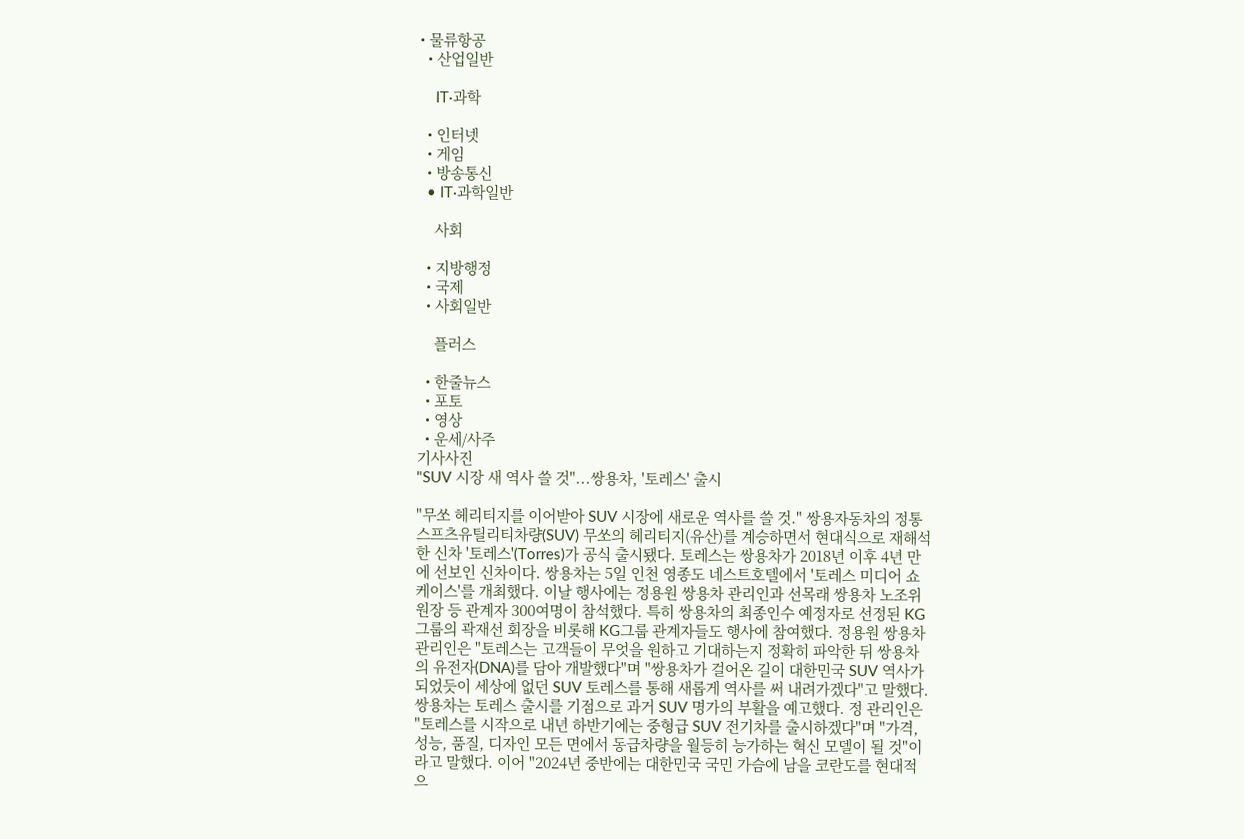• 물류항공
  • 산업일반

    IT·과학

  • 인터넷
  • 게임
  • 방송통신
  • IT·과학일반

    사회

  • 지방행정
  • 국제
  • 사회일반

    플러스

  • 한줄뉴스
  • 포토
  • 영상
  • 운세/사주
기사사진
"SUV 시장 새 역사 쓸 것"...쌍용차, '토레스' 출시

"무쏘 헤리티지를 이어받아 SUV 시장에 새로운 역사를 쓸 것." 쌍용자동차의 정통 스프츠유틸리티차량(SUV) 무쏘의 헤리티지(유산)를 계승하면서 현대식으로 재해석한 신차 '토레스'(Torres)가 공식 출시됐다. 토레스는 쌍용차가 2018년 이후 4년 만에 선보인 신차이다. 쌍용차는 5일 인천 영종도 네스트호텔에서 '토레스 미디어 쇼케이스'를 개최했다. 이날 행사에는 정용원 쌍용차 관리인과 선목래 쌍용차 노조위원장 등 관계자 300여명이 참석했다. 특히 쌍용차의 최종인수 예정자로 선정된 KG그룹의 곽재선 회장을 비롯해 KG그룹 관계자들도 행사에 참여했다. 정용원 쌍용차 관리인은 "토레스는 고객들이 무엇을 원하고 기대하는지 정확히 파악한 뒤 쌍용차의 유전자(DNA)를 담아 개발했다"며 "쌍용차가 걸어온 길이 대한민국 SUV 역사가 되었듯이 세상에 없던 SUV 토레스를 통해 새롭게 역사를 써 내려가겠다"고 말했다. 쌍용차는 토레스 출시를 기점으로 과거 SUV 명가의 부활을 예고했다. 정 관리인은 "토레스를 시작으로 내년 하반기에는 중형급 SUV 전기차를 출시하겠다"며 "가격, 성능, 품질, 디자인 모든 면에서 동급차량을 월등히 능가하는 혁신 모델이 될 것"이라고 말했다. 이어 "2024년 중반에는 대한민국 국민 가슴에 남을 코란도를 현대적으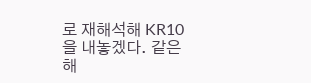로 재해석해 KR10을 내놓겠다. 같은 해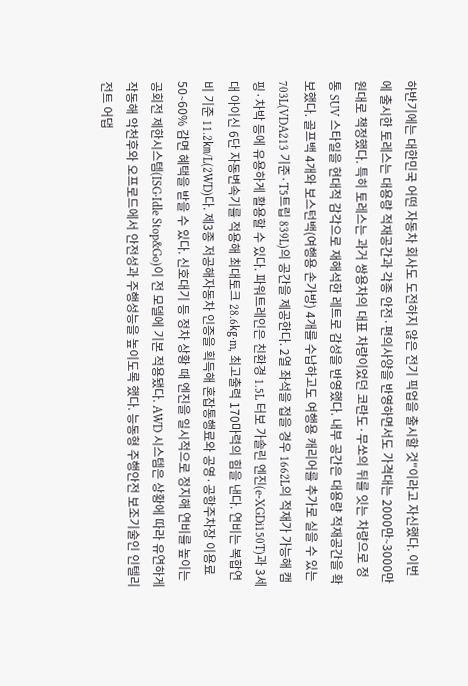하반기에는 대한민국 어떤 자동차 회사도 도전하지 않은 전기 픽업을 출시할 것"이라고 자신했다. 이번에 출시한 토레스는 대용량 적재공간과 각종 안전·편의사양을 반영하면서도 가격대는 2000만∼3000만원대로 책정했다. 특히 토레스는 과거 쌍용차의 대표 차량이었던 코란도·무쏘의 뒤를 잇는 차량으로 정통 SUV 스타일을 현대적 감각으로 재해석한 레트로 감성을 반영했다. 내부 공간은 대용량 적재공간을 확보했다. 골프백 4개와 보스턴백(여행용 손가방) 4개를 수납하고도 여행용 캐리어를 추가로 실을 수 있는 703L(VDA213 기준·T5트립 839L)의 공간을 제공한다. 2열 좌석을 접을 경우 1662L의 적재가 가능해 캠핑·차박 등에 유용하게 활용할 수 있다. 파워트레인은 친환경 1.5L 터보 가솔린 엔진(e-XGDi150T)과 3세대 아이신 6단 자동변속기를 적용해 최대토크 28.6㎏·m, 최고출력 170마력의 힘을 낸다. 연비는 복합연비 기준 11.2㎞/L(2WD)다. 제3종 저공해자동차 인증을 획득해 혼잡통행료와 공영·공항주차장 이용료 50∼60% 감면 혜택을 받을 수 있다. 신호대기 등 정차 상황 때 엔진을 일시적으로 정지해 연비를 높이는 공회전 제한시스템(ISG·Idle Stop&Go)이 전 모델에 기본 적용됐다. AWD 시스템은 상황에 따라 유연하게 작동해 악천후와 오프로드에서 안전성과 주행성능을 높이도록 했다. 능동형 주행안전 보조기술인 인텔리전트 어댑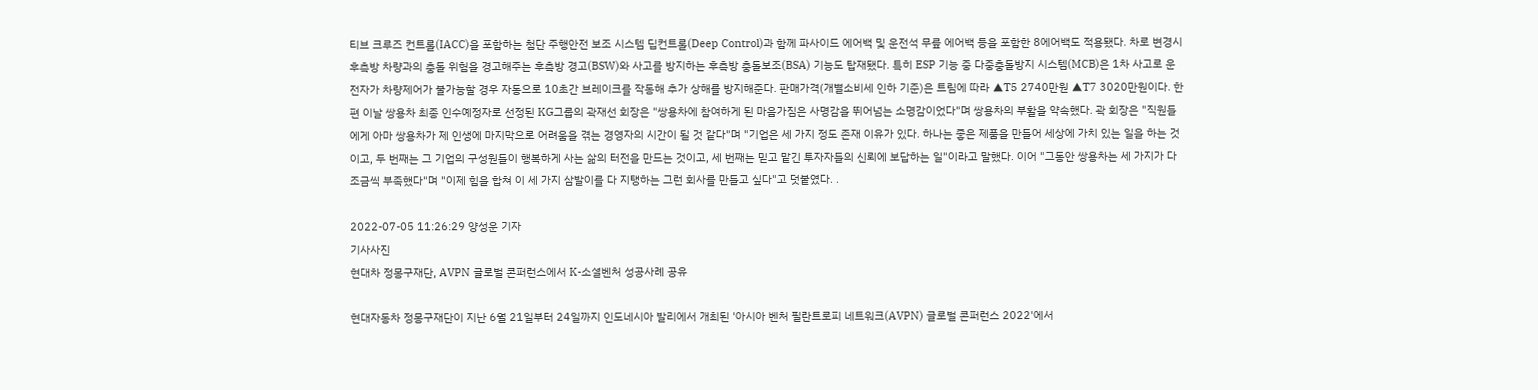티브 크루즈 컨트롤(IACC)을 포함하는 첨단 주행안전 보조 시스템 딥컨트롤(Deep Control)과 함께 파사이드 에어백 및 운전석 무릎 에어백 등을 포함한 8에어백도 적용됐다. 차로 변경시 후측방 차량과의 충돌 위험을 경고해주는 후측방 경고(BSW)와 사고를 방지하는 후측방 충돌보조(BSA) 기능도 탑재됐다. 특히 ESP 기능 중 다중충돌방지 시스템(MCB)은 1차 사고로 운전자가 차량제어가 불가능할 경우 자동으로 10초간 브레이크를 작동해 추가 상해를 방지해준다. 판매가격(개별소비세 인하 기준)은 트림에 따라 ▲T5 2740만원 ▲T7 3020만원이다. 한편 이날 쌍용차 최종 인수예정자로 선정된 KG그룹의 곽재선 회장은 "쌍용차에 참여하게 된 마음가짐은 사명감을 뛰어넘는 소명감이었다"며 쌍용차의 부활을 약속했다. 곽 회장은 "직원들에게 아마 쌍용차가 제 인생에 마지막으로 어려움을 겪는 경영자의 시간이 될 것 같다"며 "기업은 세 가지 정도 존재 이유가 있다. 하나는 좋은 제품을 만들어 세상에 가치 있는 일을 하는 것이고, 두 번째는 그 기업의 구성원들이 행복하게 사는 삶의 터전을 만드는 것이고, 세 번째는 믿고 맡긴 투자자들의 신뢰에 보답하는 일"이라고 말했다. 이어 "그동안 쌍용차는 세 가지가 다 조금씩 부족했다"며 "이제 힘을 합쳐 이 세 가지 삼발이를 다 지탱하는 그런 회사를 만들고 싶다"고 덧붙였다. .

2022-07-05 11:26:29 양성운 기자
기사사진
현대차 정몽구재단, AVPN 글로벌 콘퍼런스에서 K-소셜벤처 성공사례 공유

현대자동차 정몽구재단이 지난 6월 21일부터 24일까지 인도네시아 발리에서 개최된 '아시아 벤처 필란트로피 네트워크(AVPN) 글로벌 콘퍼런스 2022'에서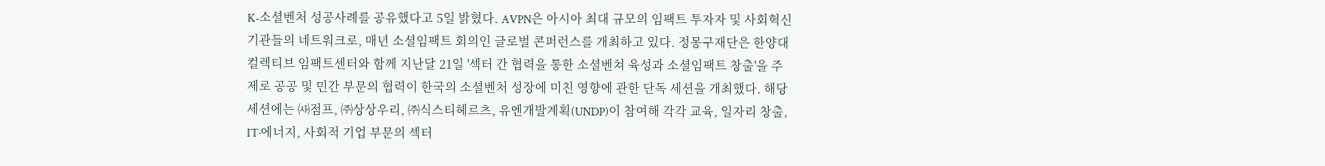K-소셜벤처 성공사례를 공유했다고 5일 밝혔다. AVPN은 아시아 최대 규모의 임팩트 투자자 및 사회혁신 기관들의 네트워크로, 매년 소셜임팩트 회의인 글로벌 콘퍼런스를 개최하고 있다. 정몽구재단은 한양대 컬렉티브 임팩트센터와 함께 지난달 21일 '섹터 간 협력을 통한 소셜벤쳐 육성과 소셜임팩트 창출'을 주제로 공공 및 민간 부문의 협력이 한국의 소셜벤처 성장에 미친 영향에 관한 단독 세션을 개최했다. 해당 세션에는 ㈔점프, ㈜상상우리, ㈜식스티헤르츠, 유엔개발계획(UNDP)이 참여해 각각 교육, 일자리 창출, IT·에너지, 사회적 기업 부문의 섹터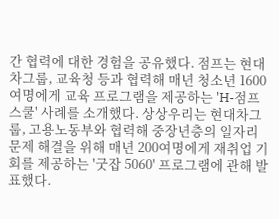간 협력에 대한 경험을 공유했다. 점프는 현대차그룹, 교육청 등과 협력해 매년 청소년 1600여명에게 교육 프로그램을 제공하는 'H-점프스쿨' 사례를 소개했다. 상상우리는 현대차그룹, 고용노동부와 협력해 중장년층의 일자리 문제 해결을 위해 매년 200여명에게 재취업 기회를 제공하는 '굿잡 5060' 프로그램에 관해 발표했다.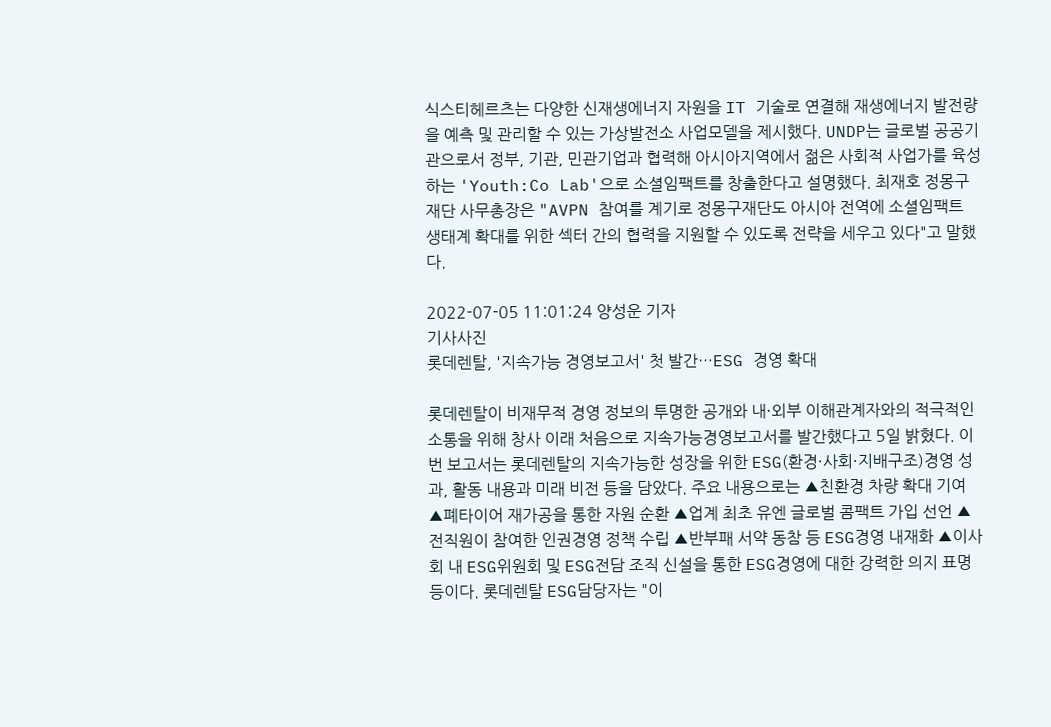식스티헤르츠는 다양한 신재생에너지 자원을 IT 기술로 연결해 재생에너지 발전량을 예측 및 관리할 수 있는 가상발전소 사업모델을 제시했다. UNDP는 글로벌 공공기관으로서 정부, 기관, 민관기업과 협력해 아시아지역에서 젊은 사회적 사업가를 육성하는 'Youth:Co Lab'으로 소셜임팩트를 창출한다고 설명했다. 최재호 정몽구재단 사무총장은 "AVPN 참여를 계기로 정몽구재단도 아시아 전역에 소셜임팩트 생태계 확대를 위한 섹터 간의 협력을 지원할 수 있도록 전략을 세우고 있다"고 말했다.

2022-07-05 11:01:24 양성운 기자
기사사진
롯데렌탈, '지속가능 경영보고서' 첫 발간…ESG 경영 확대

롯데렌탈이 비재무적 경영 정보의 투명한 공개와 내·외부 이해관계자와의 적극적인 소통을 위해 창사 이래 처음으로 지속가능경영보고서를 발간했다고 5일 밝혔다. 이번 보고서는 롯데렌탈의 지속가능한 성장을 위한 ESG(환경·사회·지배구조)경영 성과, 활동 내용과 미래 비전 등을 담았다. 주요 내용으로는 ▲친환경 차량 확대 기여 ▲폐타이어 재가공을 통한 자원 순환 ▲업계 최초 유엔 글로벌 콤팩트 가입 선언 ▲전직원이 참여한 인권경영 정책 수립 ▲반부패 서약 동참 등 ESG경영 내재화 ▲이사회 내 ESG위원회 및 ESG전담 조직 신설을 통한 ESG경영에 대한 강력한 의지 표명 등이다. 롯데렌탈 ESG담당자는 "이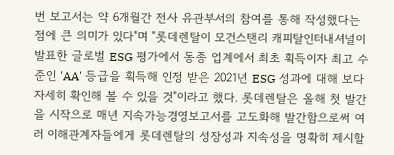번 보고서는 약 6개월간 전사 유관부서의 참여를 통해 작성했다는 점에 큰 의미가 있다"며 "롯데렌탈이 모건스탠리 캐피탈인터내셔널이 발표한 글로벌 ESG 평가에서 동종 업계에서 최초 획득이자 최고 수준인 'AA' 등급을 획득해 인정 받은 2021년 ESG 성과에 대해 보다 자세히 확인해 볼 수 있을 것"이라고 했다. 롯데렌탈은 올해 첫 발간을 시작으로 매년 지속가능경영보고서를 고도화해 발간함으로써 여러 이해관계자들에게 롯데렌탈의 성장성과 지속성을 명확히 제시할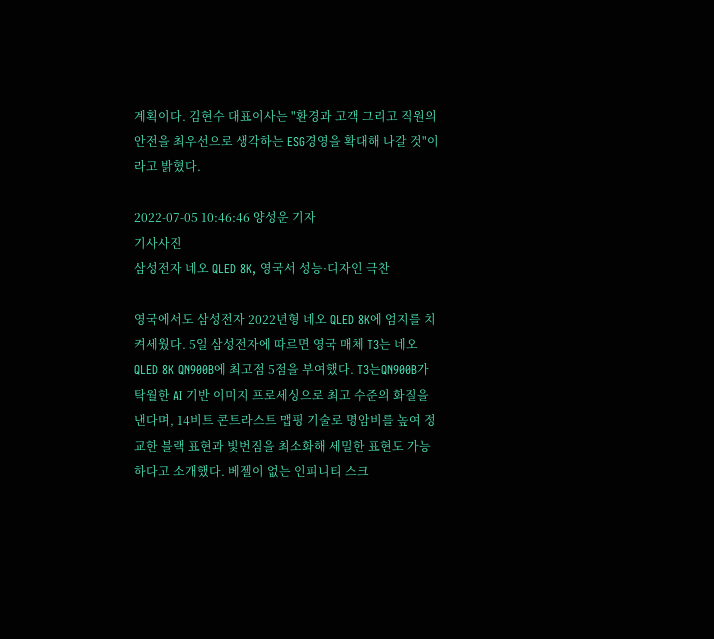계획이다. 김현수 대표이사는 "환경과 고객 그리고 직원의 안전을 최우선으로 생각하는 ESG경영을 확대해 나갈 것"이라고 밝혔다.

2022-07-05 10:46:46 양성운 기자
기사사진
삼성전자 네오 QLED 8K, 영국서 성능·디자인 극찬

영국에서도 삼성전자 2022년형 네오 QLED 8K에 엄지를 치켜세웠다. 5일 삼성전자에 따르면 영국 매체 T3는 네오 QLED 8K QN900B에 최고점 5점을 부여했다. T3는QN900B가 탁월한 AI 기반 이미지 프로세싱으로 최고 수준의 화질을 낸다며, 14비트 콘트라스트 맵핑 기술로 명암비를 높여 정교한 블랙 표현과 빛번짐을 최소화해 세밀한 표현도 가능하다고 소개했다. 베젤이 없는 인피니티 스크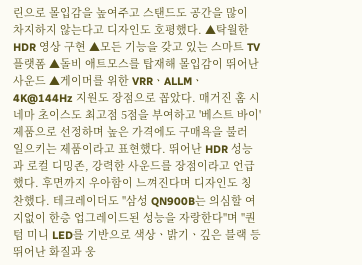린으로 몰입감을 높여주고 스탠드도 공간을 많이 차지하지 않는다고 디자인도 호평했다. ▲탁월한 HDR 영상 구현 ▲모든 기능을 갖고 있는 스마트 TV 플랫폼 ▲돌비 애트모스를 탑재해 몰입감이 뛰어난 사운드 ▲게이머를 위한 VRRㆍALLMㆍ4K@144Hz 지원도 장점으로 꼽았다. 매거진 홈 시네마 초이스도 최고점 5점을 부여하고 '베스트 바이' 제품으로 선정하며 높은 가격에도 구매욕을 불러 일으키는 제품이라고 표현했다. 뛰어난 HDR 성능과 로컬 디밍존, 강력한 사운드를 장점이라고 언급했다. 후면까지 우아함이 느껴진다며 디자인도 칭찬했다. 테크레이더도 "삼성 QN900B는 의심할 여지없이 한층 업그레이드된 성능을 자랑한다"며 "퀀텀 미니 LED를 기반으로 색상ㆍ밝기ㆍ깊은 블랙 등 뛰어난 화질과 웅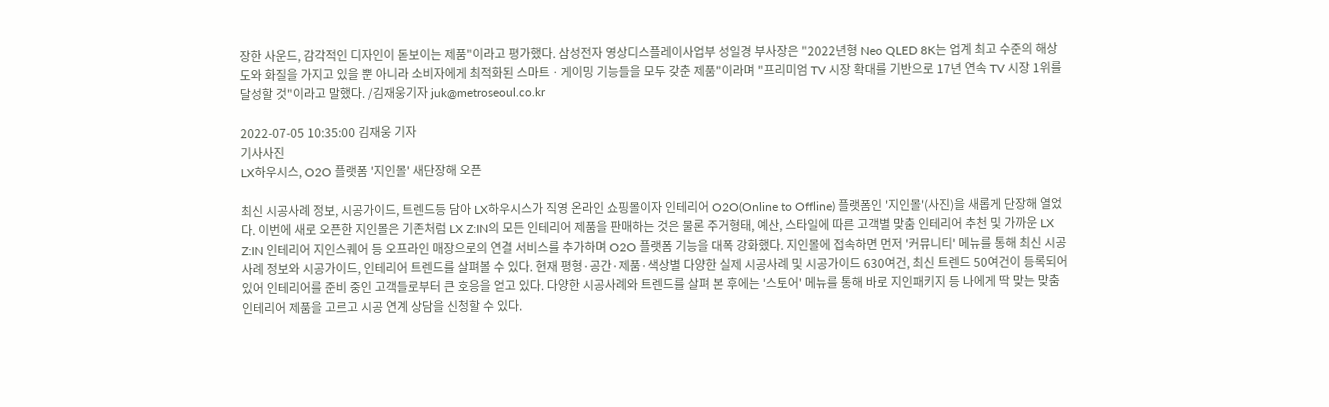장한 사운드, 감각적인 디자인이 돋보이는 제품"이라고 평가했다. 삼성전자 영상디스플레이사업부 성일경 부사장은 "2022년형 Neo QLED 8K는 업계 최고 수준의 해상도와 화질을 가지고 있을 뿐 아니라 소비자에게 최적화된 스마트ㆍ게이밍 기능들을 모두 갖춘 제품"이라며 "프리미엄 TV 시장 확대를 기반으로 17년 연속 TV 시장 1위를 달성할 것"이라고 말했다. /김재웅기자 juk@metroseoul.co.kr

2022-07-05 10:35:00 김재웅 기자
기사사진
LX하우시스, O2O 플랫폼 '지인몰' 새단장해 오픈

최신 시공사례 정보, 시공가이드, 트렌드등 담아 LX하우시스가 직영 온라인 쇼핑몰이자 인테리어 O2O(Online to Offline) 플랫폼인 '지인몰'(사진)을 새롭게 단장해 열었다. 이번에 새로 오픈한 지인몰은 기존처럼 LX Z:IN의 모든 인테리어 제품을 판매하는 것은 물론 주거형태, 예산, 스타일에 따른 고객별 맞춤 인테리어 추천 및 가까운 LX Z:IN 인테리어 지인스퀘어 등 오프라인 매장으로의 연결 서비스를 추가하며 O2O 플랫폼 기능을 대폭 강화했다. 지인몰에 접속하면 먼저 '커뮤니티' 메뉴를 통해 최신 시공사례 정보와 시공가이드, 인테리어 트렌드를 살펴볼 수 있다. 현재 평형·공간·제품·색상별 다양한 실제 시공사례 및 시공가이드 630여건, 최신 트렌드 50여건이 등록되어 있어 인테리어를 준비 중인 고객들로부터 큰 호응을 얻고 있다. 다양한 시공사례와 트렌드를 살펴 본 후에는 '스토어' 메뉴를 통해 바로 지인패키지 등 나에게 딱 맞는 맞춤 인테리어 제품을 고르고 시공 연계 상담을 신청할 수 있다.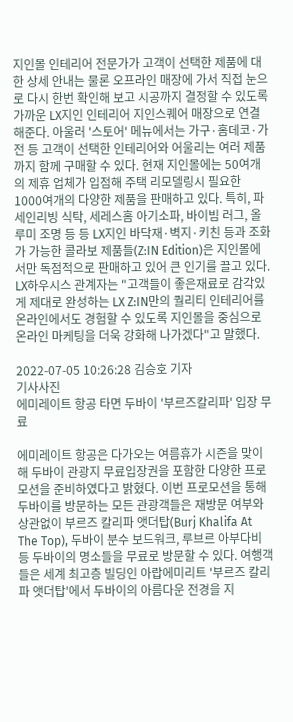지인몰 인테리어 전문가가 고객이 선택한 제품에 대한 상세 안내는 물론 오프라인 매장에 가서 직접 눈으로 다시 한번 확인해 보고 시공까지 결정할 수 있도록 가까운 LX지인 인테리어 지인스퀘어 매장으로 연결해준다. 아울러 '스토어' 메뉴에서는 가구·홈데코·가전 등 고객이 선택한 인테리어와 어울리는 여러 제품까지 함께 구매할 수 있다. 현재 지인몰에는 50여개의 제휴 업체가 입점해 주택 리모델링시 필요한 1000여개의 다양한 제품을 판매하고 있다. 특히, 파세인리빙 식탁, 세레스홈 아기소파, 바이빔 러그, 올루미 조명 등 등 LX지인 바닥재·벽지·키친 등과 조화가 가능한 콜라보 제품들(Z:IN Edition)은 지인몰에서만 독점적으로 판매하고 있어 큰 인기를 끌고 있다. LX하우시스 관계자는 "고객들이 좋은재료로 감각있게 제대로 완성하는 LX Z:IN만의 퀄리티 인테리어를 온라인에서도 경험할 수 있도록 지인몰을 중심으로 온라인 마케팅을 더욱 강화해 나가겠다"고 말했다.

2022-07-05 10:26:28 김승호 기자
기사사진
에미레이트 항공 타면 두바이 '부르즈칼리파' 입장 무료

에미레이트 항공은 다가오는 여름휴가 시즌을 맞이해 두바이 관광지 무료입장권을 포함한 다양한 프로모션을 준비하였다고 밝혔다. 이번 프로모션을 통해 두바이를 방문하는 모든 관광객들은 재방문 여부와 상관없이 부르즈 칼리파 앳더탑(Burj Khalifa At The Top), 두바이 분수 보드워크, 루브르 아부다비 등 두바이의 명소들을 무료로 방문할 수 있다. 여행객들은 세계 최고층 빌딩인 아랍에미리트 '부르즈 칼리파 앳더탑'에서 두바이의 아름다운 전경을 지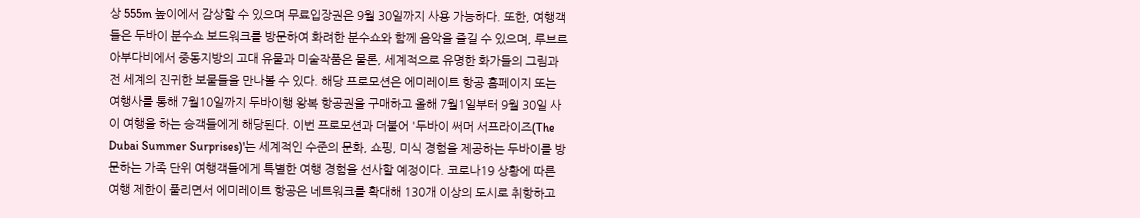상 555m 높이에서 감상할 수 있으며 무료입장권은 9월 30일까지 사용 가능하다. 또한, 여행객들은 두바이 분수쇼 보드워크를 방문하여 화려한 분수쇼와 함께 음악을 즐길 수 있으며, 루브르 아부다비에서 중동지방의 고대 유물과 미술작품은 물론, 세계적으로 유명한 화가들의 그림과 전 세계의 진귀한 보물들을 만나볼 수 있다. 해당 프로모션은 에미레이트 항공 홈페이지 또는 여행사를 통해 7월10일까지 두바이행 왕복 항공권을 구매하고 올해 7월1일부터 9월 30일 사이 여행을 하는 승객들에게 해당된다. 이번 프로모션과 더불어 '두바이 써머 서프라이즈(The Dubai Summer Surprises)'는 세계적인 수준의 문화, 쇼핑, 미식 경험을 제공하는 두바이를 방문하는 가족 단위 여행객들에게 특별한 여행 경험을 선사할 예정이다. 코로나19 상황에 따른 여행 제한이 풀리면서 에미레이트 항공은 네트워크를 확대해 130개 이상의 도시로 취항하고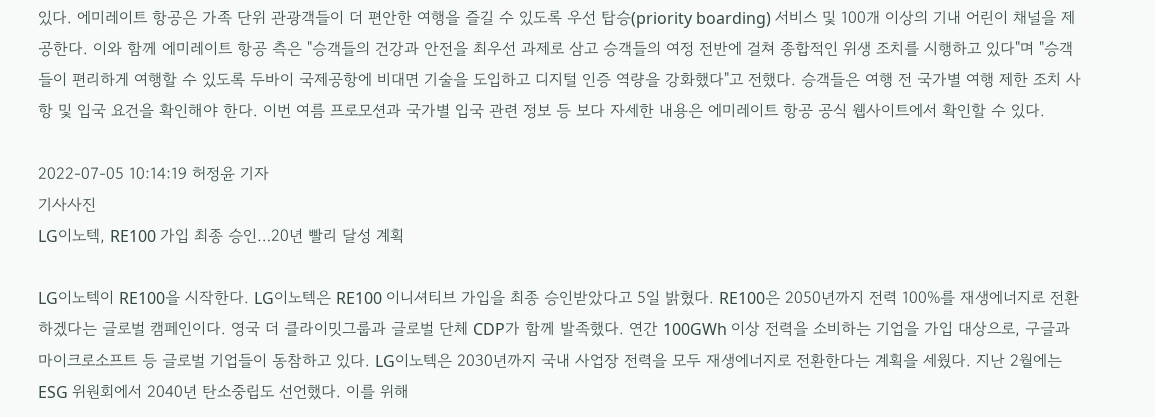있다. 에미레이트 항공은 가족 단위 관광객들이 더 편안한 여행을 즐길 수 있도록 우선 탑승(priority boarding) 서비스 및 100개 이상의 기내 어린이 채널을 제공한다. 이와 함께 에미레이트 항공 측은 "승객들의 건강과 안전을 최우선 과제로 삼고 승객들의 여정 전반에 걸쳐 종합적인 위생 조치를 시행하고 있다"며 "승객들이 편리하게 여행할 수 있도록 두바이 국제공항에 비대면 기술을 도입하고 디지털 인증 역량을 강화했다"고 전했다. 승객들은 여행 전 국가별 여행 제한 조치 사항 및 입국 요건을 확인해야 한다. 이번 여름 프로모션과 국가별 입국 관련 정보 등 보다 자세한 내용은 에미레이트 항공 공식 웹사이트에서 확인할 수 있다.

2022-07-05 10:14:19 허정윤 기자
기사사진
LG이노텍, RE100 가입 최종 승인…20년 빨리 달성 계획

LG이노텍이 RE100을 시작한다. LG이노텍은 RE100 이니셔티브 가입을 최종 승인받았다고 5일 밝혔다. RE100은 2050년까지 전력 100%를 재생에너지로 전환하겠다는 글로벌 캠페인이다. 영국 더 클라이밋그룹과 글로벌 단체 CDP가 함께 발족했다. 연간 100GWh 이상 전력을 소비하는 기업을 가입 대상으로, 구글과 마이크로소프트 등 글로벌 기업들이 동참하고 있다. LG이노텍은 2030년까지 국내 사업장 전력을 모두 재생에너지로 전환한다는 계획을 세웠다. 지난 2월에는 ESG 위원회에서 2040년 탄소중립도 선언했다. 이를 위해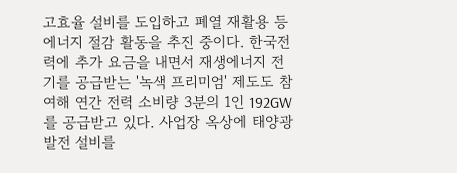고효율 설비를 도입하고 폐열 재활용 등 에너지 절감 활동을 추진 중이다. 한국전력에 추가 요금을 내면서 재생에너지 전기를 공급받는 '녹색 프리미엄' 제도도 참여해 연간 전력 소비량 3분의 1인 192GW를 공급받고 있다. 사업장 옥상에 태양광 발전 설비를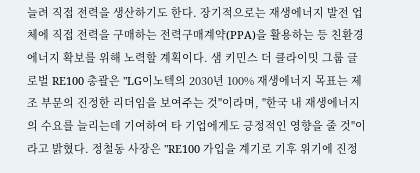늘려 직접 전력을 생산하기도 한다. 장기적으로는 재생에너지 발전 업체에 직접 전력을 구매하는 전력구매계약(PPA)을 활용하는 등 친환경 에너지 확보를 위해 노력할 계획이다. 샘 키민스 더 클라이밋 그룹 글로벌 RE100 총괄은 "LG이노텍의 2030년 100% 재생에너지 목표는 제조 부문의 진정한 리더임을 보여주는 것"이라며, "한국 내 재생에너지의 수요를 늘리는데 기여하여 타 기업에게도 긍정적인 영향을 줄 것"이라고 밝혔다. 정철동 사장은 "RE100 가입을 계기로 기후 위기에 진정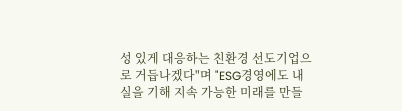성 있게 대응하는 친환경 선도기업으로 거듭나겠다"며 "ESG경영에도 내실을 기해 지속 가능한 미래를 만들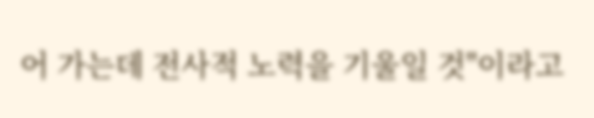어 가는데 전사적 노력을 기울일 것"이라고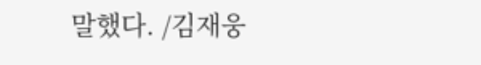말했다. /김재웅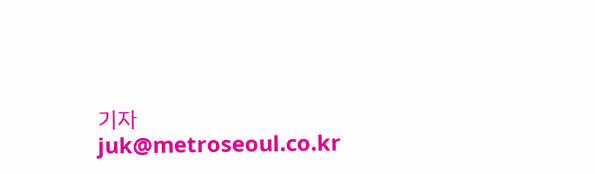기자 juk@metroseoul.co.kr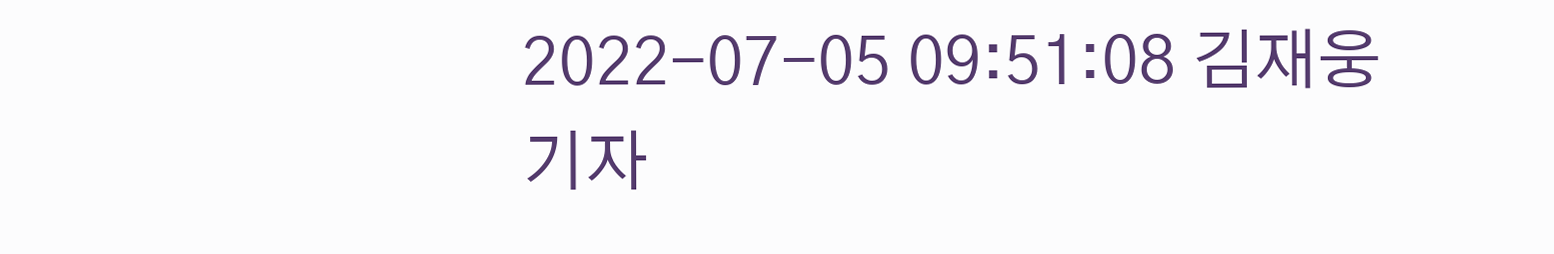2022-07-05 09:51:08 김재웅 기자